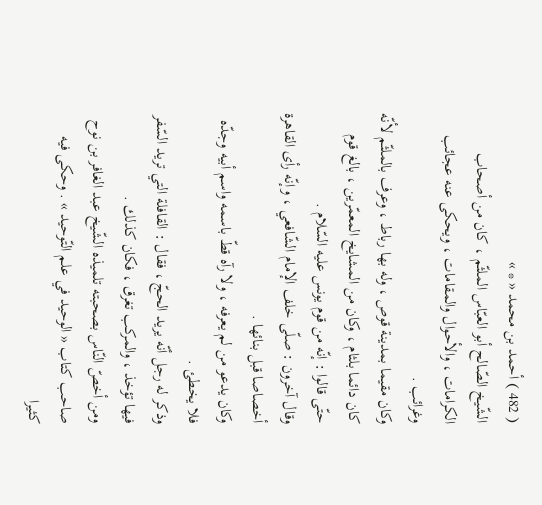( 482 ) أحمد بن محمد « * »
الشّيخ الصّالح أبو العبّاس الملثّم ، كان من أصحاب الكرامات ، والأحوال والمقامات ، ويحكى عنه عجائب وغرائب .
وكان مقيما بمدينة قوص ، وله بها رباط ، وعرف بالملثّم لأنّه كان دائما بلثام ، وكان من المشايخ المعمّرين ، بالغ قوم حتّى قالوا : إنّه من قوم يونس عليه السّلام .
وقال آخرون : صلّى خلف الإمام الشّافعي ، وإنّه رأى القاهرة أخصاصا قبل بنائها .
وكان يدعو من لم يعرفه ، ولا رآه قطّ باسمه واسم أبيه وجدّه فلا يخطئ .
وذكر له رجل أنّه يريد الحجّ ، فقال : القافلة التي تريد السّفر فيها تؤخذ ، والمركب تغرق ، فكان كذلك .
ومن أخصّ النّاس بصحبته تلميذه الشّيخ عبد الغافر بن نوح صاحب كتاب « الوحيد في علم التّوحيد » . وحكى فيه كثيرا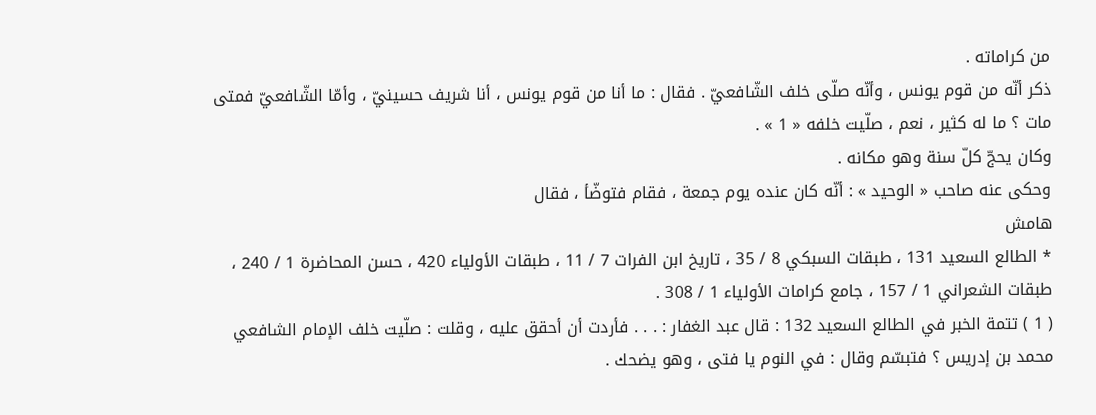من كراماته .
ذكر أنّه من قوم يونس ، وأنّه صلّى خلف الشّافعيّ . فقال : ما أنا من قوم يونس ، أنا شريف حسينيّ ، وأمّا الشّافعيّ فمتى مات ؟ ما له كثير ، نعم ، صلّيت خلفه « 1 » .
وكان يحجّ كلّ سنة وهو مكانه .
وحكى عنه صاحب « الوحيد » : أنّه كان عنده يوم جمعة ، فقام فتوضّأ ، فقال
هامش
* الطالع السعيد 131 ، طبقات السبكي 8 / 35 ، تاريخ ابن الفرات 7 / 11 ، طبقات الأولياء 420 ، حسن المحاضرة 1 / 240 ، طبقات الشعراني 1 / 157 ، جامع كرامات الأولياء 1 / 308 .
( 1 ) تتمة الخبر في الطالع السعيد 132 : قال عبد الغفار : . . . فأردت أن أحقق عليه ، وقلت : صلّيت خلف الإمام الشافعي محمد بن إدريس ؟ فتبسّم وقال : في النوم يا فتى ، وهو يضحك .